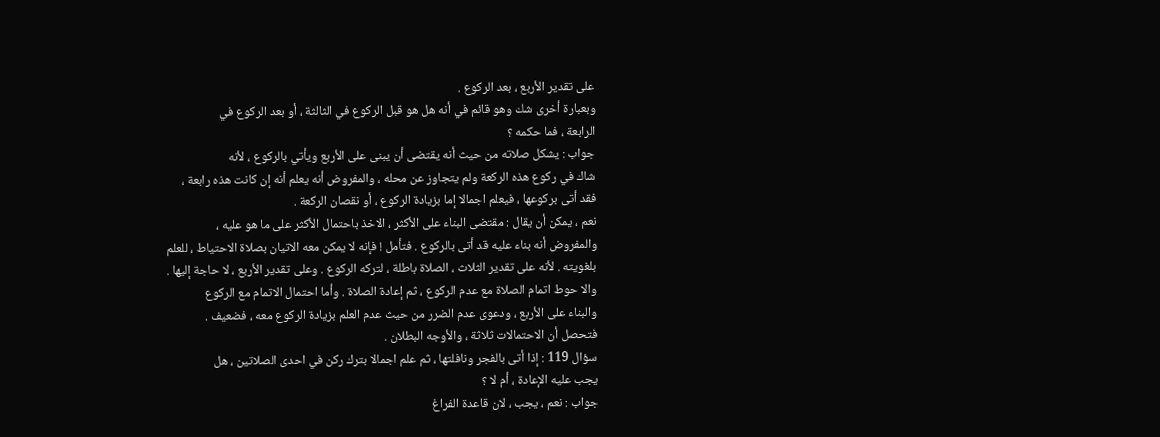على تقدير الأربع ، بعد الركوع .
وبعبارة أخرى شك وهو قائم في أنه هل هو قبل الركوع في الثالثة ، أو بعد الركوع في
الرابعة ، فما حكمه ؟
جواب : يشكل صلاته من حيث أنه يقتضى أن يبنى على الأربع ويأتي بالركوع ، لأنه
شاك في ركوع هذه الركعة ولم يتجاوز عن محله ، والمفروض أنه يعلم أنه إن كانت هذه رابعة ،
فقد أتى بركوعها ، فيعلم اجمالا إما بزيادة الركوع ، أو نقصان الركعة .
نعم ، يمكن أن يقال : مقتضى البناء على الأكثر ، الاخذ باحتمال الأكثر على ما هو عليه ،
والمفروض أنه بناء عليه قد أتى بالركوع . فتأمل ! فإنه لا يمكن معه الاتيان بصلاة الاحتياط ، للعلم
بلغويته . لأنه على تقدير الثلاث ، الصلاة باطلة ، لتركه الركوع . وعلى تقدير الأربع ، لا حاجة إليها .
والا حوط اتمام الصلاة مع عدم الركوع ، ثم إعادة الصلاة . وأما احتمال الاتمام مع الركوع
والبناء على الأربع ، ودعوى عدم الضرر من حيث عدم العلم بزيادة الركوع معه ، فضعيف .
فتحصل أن الاحتمالات ثلاثة ، والأوجه البطلان .
سؤال 119 : إذا أتى بالفجر ونافلتها ، ثم علم اجمالا بترك ركن في احدى الصلاتين ، هل
يجب عليه الإعادة ، أم لا ؟
جواب : نعم ، يجب ، لان قاعدة الفراغ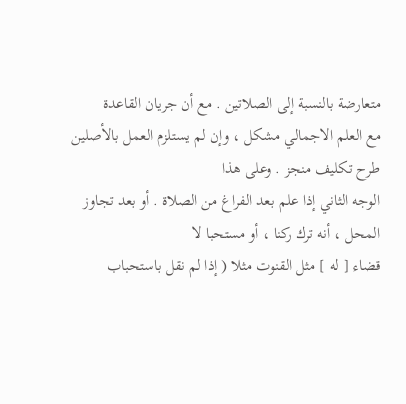متعارضة بالنسبة إلى الصلاتين . مع أن جريان القاعدة
مع العلم الاجمالي مشكل ، وإن لم يستلزم العمل بالأصلين طرح تكليف منجز . وعلى هذا
الوجه الثاني إذا علم بعد الفراغ من الصلاة . أو بعد تجاوز المحل ، أنه ترك ركنا ، أو مستحبا لا
قضاء [ له ] مثل القنوت مثلا ( إذا لم نقل باستحباب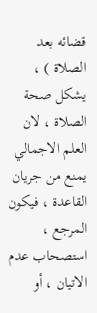قضائه بعد الصلاة ) ، يشكل صحة الصلاة ، لان
العلم الاجمالي يمنع من جريان القاعدة ، فيكون المرجع ، استصحاب عدم الاتيان ، أو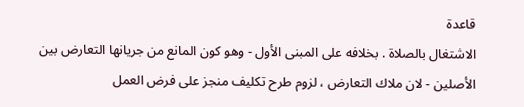قاعدة
الاشتغال بالصلاة . بخلافه على المبنى الأول - وهو كون المانع من جريانها التعارض بين
الأصلين - لان ملاك التعارض ، لزوم طرح تكليف منجز على فرض العمل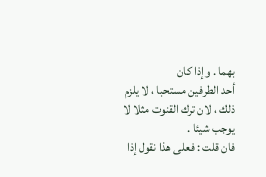بهما . وإذا كان
أحد الطرفين مستحبا ، لا يلزم ذلك ، لان ترك القنوت مثلا لا يوجب شيئا .
فان قلت : فعلى هذا نقول إذا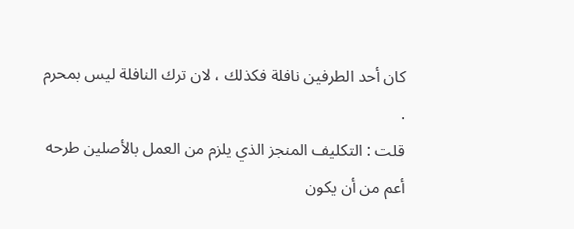كان أحد الطرفين نافلة فكذلك ، لان ترك النافلة ليس بمحرم .
قلت : التكليف المنجز الذي يلزم من العمل بالأصلين طرحه أعم من أن يكون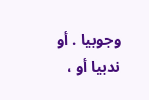وجوبيا . أو
ندبيا أو ،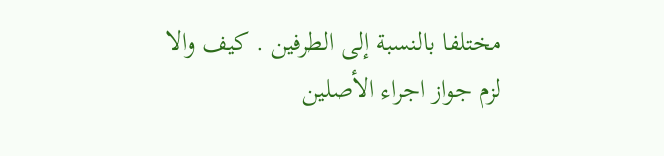مختلفا بالنسبة إلى الطرفين . كيف والا لزم جواز اجراء الأصلين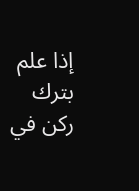إذا علم بترك ركن في